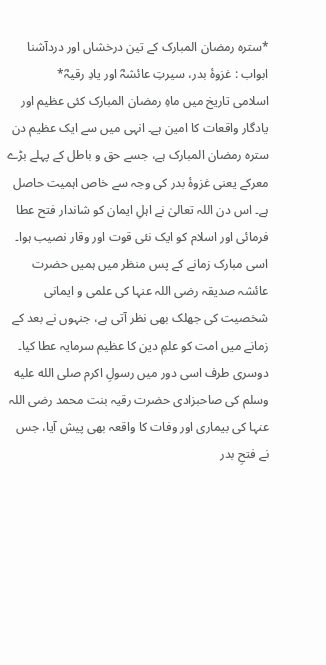*سترہ رمضان المبارک کے تین درخشاں اور دردآشنا ابواب : غزوۂ بدر، سیرتِ عائشہؓ اور یادِ رقیہؓ*
اسلامی تاریخ میں ماہِ رمضان المبارک کئی عظیم اور یادگار واقعات کا امین ہے۔ انہی میں سے ایک عظیم دن سترہ رمضان المبارک ہے، جسے حق و باطل کے پہلے بڑے معرکے یعنی غزوۂ بدر کی وجہ سے خاص اہمیت حاصل ہے۔ اس دن اللہ تعالیٰ نے اہلِ ایمان کو شاندار فتح عطا فرمائی اور اسلام کو ایک نئی قوت اور وقار نصیب ہوا۔ اسی مبارک زمانے کے پس منظر میں ہمیں حضرت عائشہ صدیقہ رضی اللہ عنہا کی علمی و ایمانی شخصیت کی جھلک بھی نظر آتی ہے، جنہوں نے بعد کے زمانے میں امت کو علمِ دین کا عظیم سرمایہ عطا کیا۔ دوسری طرف اسی دور میں رسولِ اکرم صلى الله عليه وسلم کی صاحبزادی حضرت رقیہ بنت محمد رضی اللہ عنہا کی بیماری اور وفات کا واقعہ بھی پیش آیا، جس نے فتحِ بدر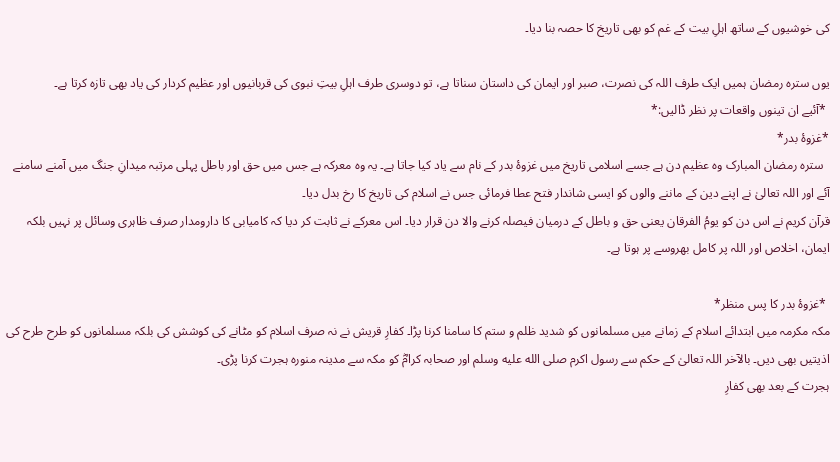کی خوشیوں کے ساتھ اہلِ بیت کے غم کو بھی تاریخ کا حصہ بنا دیا۔

یوں سترہ رمضان ہمیں ایک طرف اللہ کی نصرت، صبر اور ایمان کی داستان سناتا ہے، تو دوسری طرف اہلِ بیتِ نبوی کی قربانیوں اور عظیم کردار کی یاد بھی تازہ کرتا ہے۔
 *آئیے ان تینوں واقعات پر نظر ڈالیں:*
*غزوۂ بدر*
  سترہ رمضان المبارک وہ عظیم دن ہے جسے اسلامی تاریخ میں غزوۂ بدر کے نام سے یاد کیا جاتا ہے۔ یہ وہ معرکہ ہے جس میں حق اور باطل پہلی مرتبہ میدانِ جنگ میں آمنے سامنے آئے اور اللہ تعالیٰ نے اپنے دین کے ماننے والوں کو ایسی شاندار فتح عطا فرمائی جس نے اسلام کی تاریخ کا رخ بدل دیا۔
قرآن کریم نے اس دن کو یومُ الفرقان یعنی حق و باطل کے درمیان فیصلہ کرنے والا دن قرار دیا۔ اس معرکے نے ثابت کر دیا کہ کامیابی کا دارومدار صرف ظاہری وسائل پر نہیں بلکہ ایمان، اخلاص اور اللہ پر کامل بھروسے پر ہوتا ہے۔

 *غزوۂ بدر کا پس منظر*
مکہ مکرمہ میں ابتدائے اسلام کے زمانے میں مسلمانوں کو شدید ظلم و ستم کا سامنا کرنا پڑا۔ کفارِ قریش نے نہ صرف اسلام کو مٹانے کی کوشش کی بلکہ مسلمانوں کو طرح طرح کی اذیتیں بھی دیں۔ بالآخر اللہ تعالیٰ کے حکم سے رسول اکرم صلى الله عليه وسلم اور صحابہ کرامؓ کو مکہ سے مدینہ منورہ ہجرت کرنا پڑی۔
ہجرت کے بعد بھی کفارِ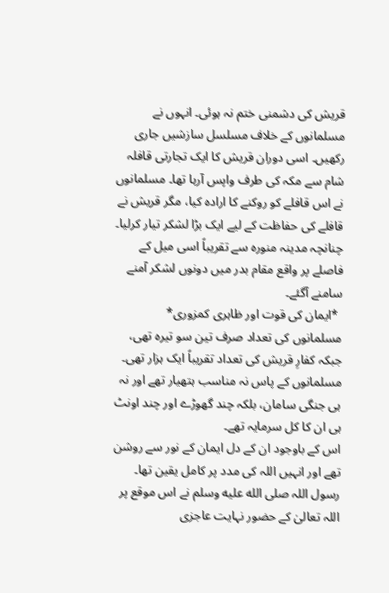قریش کی دشمنی ختم نہ ہوئی۔ انہوں نے مسلمانوں کے خلاف مسلسل سازشیں جاری رکھیں۔ اسی دوران قریش کا ایک تجارتی قافلہ شام سے مکہ کی طرف واپس آرہا تھا۔ مسلمانوں نے اس قافلے کو روکنے کا ارادہ کیا، مگر قریش نے قافلے کی حفاظت کے لیے ایک بڑا لشکر تیار کرلیا۔
چنانچہ مدینہ منورہ سے تقریباً اسی میل کے فاصلے پر واقع مقام بدر میں دونوں لشکر آمنے سامنے آگئے۔
 *ایمان کی قوت اور ظاہری کمزوری*
مسلمانوں کی تعداد صرف تین سو تیرہ تھی، جبکہ کفارِ قریش کی تعداد تقریباً ایک ہزار تھی۔ مسلمانوں کے پاس نہ مناسب ہتھیار تھے اور نہ ہی جنگی سامان، بلکہ چند گھوڑے اور چند اونٹ ہی ان کا کل سرمایہ تھے۔
اس کے باوجود ان کے دل ایمان کے نور سے روشن تھے اور انہیں اللہ کی مدد پر کامل یقین تھا۔ رسول اللہ صلى الله عليه وسلم نے اس موقع پر اللہ تعالیٰ کے حضور نہایت عاجزی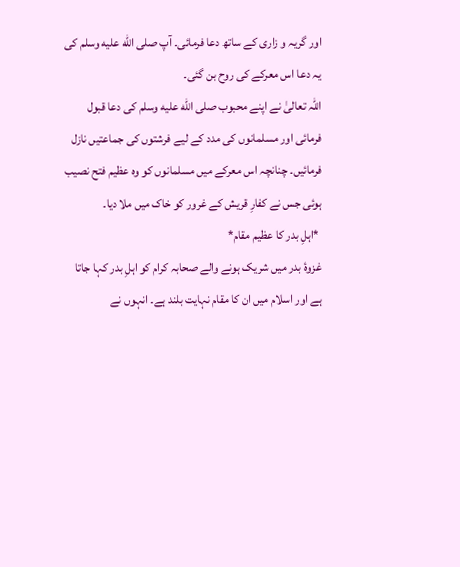اور گریہ و زاری کے ساتھ دعا فرمائی۔ آپ صلى الله عليه وسلم کی یہ دعا اس معرکے کی روح بن گئی۔
اللہ تعالیٰ نے اپنے محبوب صلى الله عليه وسلم کی دعا قبول فرمائی اور مسلمانوں کی مدد کے لیے فرشتوں کی جماعتیں نازل فرمائیں۔ چنانچہ اس معرکے میں مسلمانوں کو وہ عظیم فتح نصیب ہوئی جس نے کفارِ قریش کے غرور کو خاک میں ملا دیا۔
 *اہلِ بدر کا عظیم مقام*
غزوۂ بدر میں شریک ہونے والے صحابہ کرام کو اہلِ بدر کہا جاتا ہے اور اسلام میں ان کا مقام نہایت بلند ہے۔ انہوں نے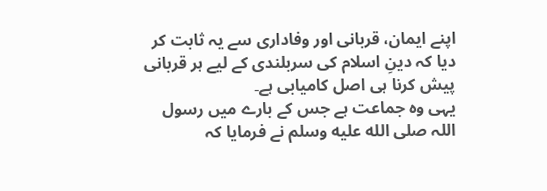اپنے ایمان، قربانی اور وفاداری سے یہ ثابت کر دیا کہ دینِ اسلام کی سربلندی کے لیے ہر قربانی پیش کرنا ہی اصل کامیابی ہے۔
یہی وہ جماعت ہے جس کے بارے میں رسول اللہ صلى الله عليه وسلم نے فرمایا کہ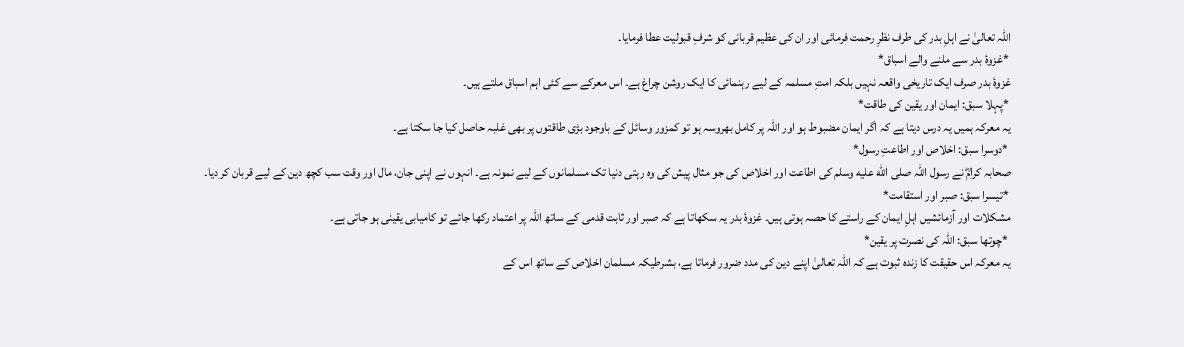اللہ تعالیٰ نے اہلِ بدر کی طرف نظرِ رحمت فرمائی اور ان کی عظیم قربانی کو شرفِ قبولیت عطا فرمایا۔
 *غزوۂ بدر سے ملنے والے اسباق*
غزوۂ بدر صرف ایک تاریخی واقعہ نہیں بلکہ امتِ مسلمہ کے لیے رہنمائی کا ایک روشن چراغ ہے۔ اس معرکے سے کئی اہم اسباق ملتے ہیں۔
 *پہلا سبق: ایمان اور یقین کی طاقت*
یہ معرکہ ہمیں یہ درس دیتا ہے کہ اگر ایمان مضبوط ہو اور اللہ پر کامل بھروسہ ہو تو کمزور وسائل کے باوجود بڑی طاقتوں پر بھی غلبہ حاصل کیا جا سکتا ہے۔
 *دوسرا سبق: اخلاص اور اطاعتِ رسول*
صحابہ کرامؓ نے رسول اللہ صلى الله عليه وسلم کی اطاعت اور اخلاص کی جو مثال پیش کی وہ رہتی دنیا تک مسلمانوں کے لیے نمونہ ہے۔ انہوں نے اپنی جان، مال اور وقت سب کچھ دین کے لیے قربان کر دیا۔
 *تیسرا سبق: صبر اور استقامت*
مشکلات اور آزمائشیں اہلِ ایمان کے راستے کا حصہ ہوتی ہیں۔ غزوۂ بدر یہ سکھاتا ہے کہ صبر اور ثابت قدمی کے ساتھ اللہ پر اعتماد رکھا جائے تو کامیابی یقینی ہو جاتی ہے۔
 *چوتھا سبق: اللہ کی نصرت پر یقین*
یہ معرکہ اس حقیقت کا زندہ ثبوت ہے کہ اللہ تعالیٰ اپنے دین کی مدد ضرور فرماتا ہے، بشرطیکہ مسلمان اخلاص کے ساتھ اس کے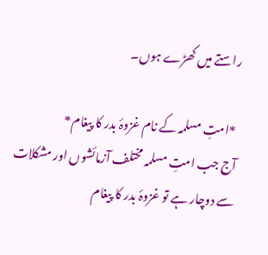راستے میں کھڑے ہوں۔

 *امتِ مسلمہ کے نام غزوۂ بدر کا پیغام*
آج جب امتِ مسلمہ مختلف آزمائشوں اور مشکلات سے دوچار ہے تو غزوۂ بدر کا پیغام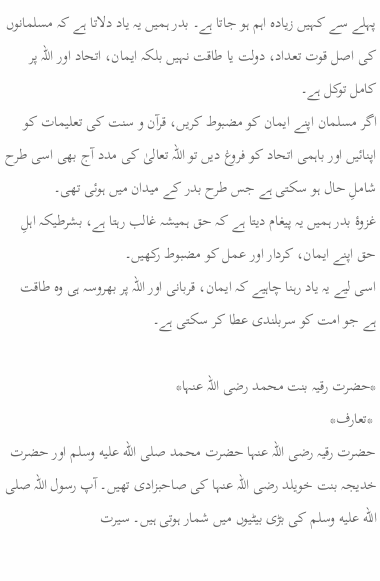پہلے سے کہیں زیادہ اہم ہو جاتا ہے۔ بدر ہمیں یہ یاد دلاتا ہے کہ مسلمانوں کی اصل قوت تعداد، دولت یا طاقت نہیں بلکہ ایمان، اتحاد اور اللہ پر کامل توکل ہے۔
اگر مسلمان اپنے ایمان کو مضبوط کریں، قرآن و سنت کی تعلیمات کو اپنائیں اور باہمی اتحاد کو فروغ دیں تو اللہ تعالیٰ کی مدد آج بھی اسی طرح شاملِ حال ہو سکتی ہے جس طرح بدر کے میدان میں ہوئی تھی۔
غزوۂ بدر ہمیں یہ پیغام دیتا ہے کہ حق ہمیشہ غالب رہتا ہے، بشرطیکہ اہلِ حق اپنے ایمان، کردار اور عمل کو مضبوط رکھیں۔
اسی لیے یہ یاد رہنا چاہیے کہ ایمان، قربانی اور اللہ پر بھروسہ ہی وہ طاقت ہے جو امت کو سربلندی عطا کر سکتی ہے۔

*حضرت رقیہ بنت محمد رضی اللہ عنہا*
 *تعارف*
حضرت رقیہ رضی اللہ عنہا حضرت محمد صلى الله عليه وسلم اور حضرت خدیجہ بنت خویلد رضی اللہ عنہا کی صاحبزادی تھیں۔ آپ رسول اللہ صلى الله عليه وسلم کی بڑی بیٹیوں میں شمار ہوتی ہیں۔ سیرت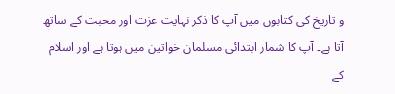و تاریخ کی کتابوں میں آپ کا ذکر نہایت عزت اور محبت کے ساتھ آتا ہے۔ آپ کا شمار ابتدائی مسلمان خواتین میں ہوتا ہے اور اسلام کے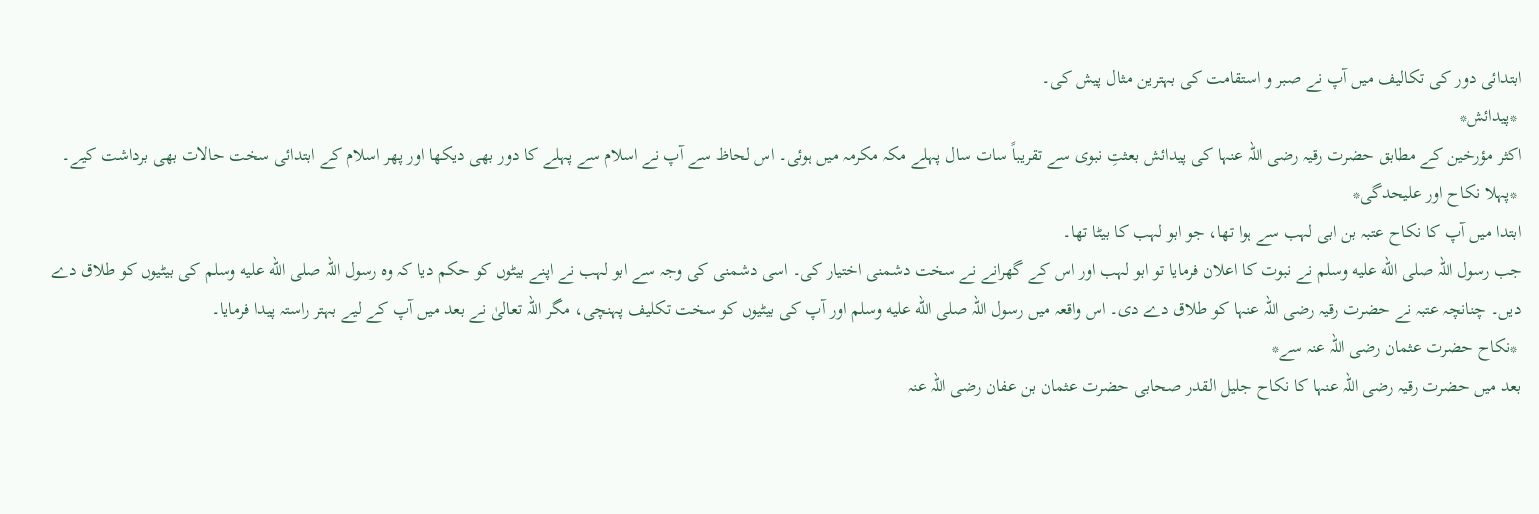ابتدائی دور کی تکالیف میں آپ نے صبر و استقامت کی بہترین مثال پیش کی۔
 *پیدائش*
اکثر مؤرخین کے مطابق حضرت رقیہ رضی اللہ عنہا کی پیدائش بعثتِ نبوی سے تقریباً سات سال پہلے مکہ مکرمہ میں ہوئی۔ اس لحاظ سے آپ نے اسلام سے پہلے کا دور بھی دیکھا اور پھر اسلام کے ابتدائی سخت حالات بھی برداشت کیے۔
 *پہلا نکاح اور علیحدگی*
ابتدا میں آپ کا نکاح عتبہ بن ابی لہب سے ہوا تھا، جو ابو لہب کا بیٹا تھا۔
جب رسول اللہ صلى الله عليه وسلم نے نبوت کا اعلان فرمایا تو ابو لہب اور اس کے گھرانے نے سخت دشمنی اختیار کی۔ اسی دشمنی کی وجہ سے ابو لہب نے اپنے بیٹوں کو حکم دیا کہ وہ رسول اللہ صلى الله عليه وسلم کی بیٹیوں کو طلاق دے دیں۔ چنانچہ عتبہ نے حضرت رقیہ رضی اللہ عنہا کو طلاق دے دی۔ اس واقعہ میں رسول اللہ صلى الله عليه وسلم اور آپ کی بیٹیوں کو سخت تکلیف پہنچی، مگر اللہ تعالیٰ نے بعد میں آپ کے لیے بہتر راستہ پیدا فرمایا۔
 *نکاح حضرت عثمان رضی اللہ عنہ سے*
بعد میں حضرت رقیہ رضی اللہ عنہا کا نکاح جلیل القدر صحابی حضرت عثمان بن عفان رضی اللہ عنہ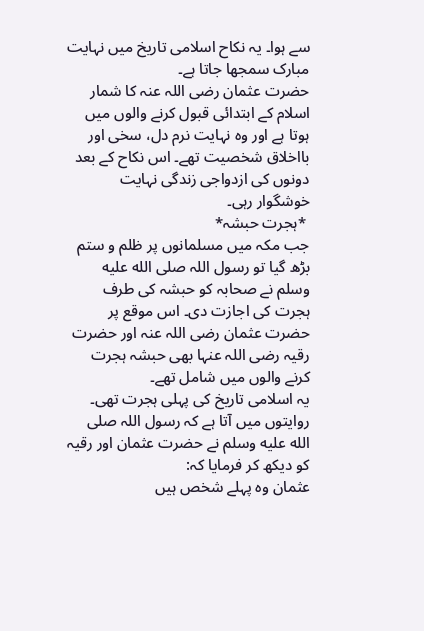سے ہوا۔ یہ نکاح اسلامی تاریخ میں نہایت مبارک سمجھا جاتا ہے۔
حضرت عثمان رضی اللہ عنہ کا شمار اسلام کے ابتدائی قبول کرنے والوں میں ہوتا ہے اور وہ نہایت نرم دل، سخی اور بااخلاق شخصیت تھے۔ اس نکاح کے بعد دونوں کی ازدواجی زندگی نہایت خوشگوار رہی۔
 *ہجرت حبشہ*
جب مکہ میں مسلمانوں پر ظلم و ستم بڑھ گیا تو رسول اللہ صلى الله عليه وسلم نے صحابہ کو حبشہ کی طرف ہجرت کی اجازت دی۔ اس موقع پر حضرت عثمان رضی اللہ عنہ اور حضرت رقیہ رضی اللہ عنہا بھی حبشہ ہجرت کرنے والوں میں شامل تھے۔
یہ اسلامی تاریخ کی پہلی ہجرت تھی۔ روایتوں میں آتا ہے کہ رسول اللہ صلى الله عليه وسلم نے حضرت عثمان اور رقیہ کو دیکھ کر فرمایا کہ:
عثمان وہ پہلے شخص ہیں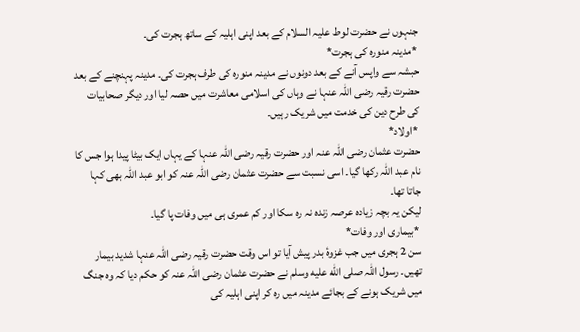جنہوں نے حضرت لوط علیہ السلام کے بعد اپنی اہلیہ کے ساتھ ہجرت کی۔
 *مدینہ منورہ کی ہجرت*
حبشہ سے واپس آنے کے بعد دونوں نے مدینہ منورہ کی طرف ہجرت کی۔ مدینہ پہنچنے کے بعد حضرت رقیہ رضی اللہ عنہا نے وہاں کی اسلامی معاشرت میں حصہ لیا اور دیگر صحابیات کی طرح دین کی خدمت میں شریک رہیں۔
 *اولاد*
حضرت عثمان رضی اللہ عنہ اور حضرت رقیہ رضی اللہ عنہا کے یہاں ایک بیٹا پیدا ہوا جس کا نام عبد اللہ رکھا گیا۔ اسی نسبت سے حضرت عثمان رضی اللہ عنہ کو ابو عبد اللہ بھی کہا جاتا تھا۔
لیکن یہ بچہ زیادہ عرصہ زندہ نہ رہ سکا اور کم عمری ہی میں وفات پا گیا۔
 *بیماری اور وفات*
سن 2 ہجری میں جب غزوۂ بدر پیش آیا تو اس وقت حضرت رقیہ رضی اللہ عنہا شدید بیمار تھیں۔ رسول اللہ صلى الله عليه وسلم نے حضرت عثمان رضی اللہ عنہ کو حکم دیا کہ وہ جنگ میں شریک ہونے کے بجائے مدینہ میں رہ کر اپنی اہلیہ کی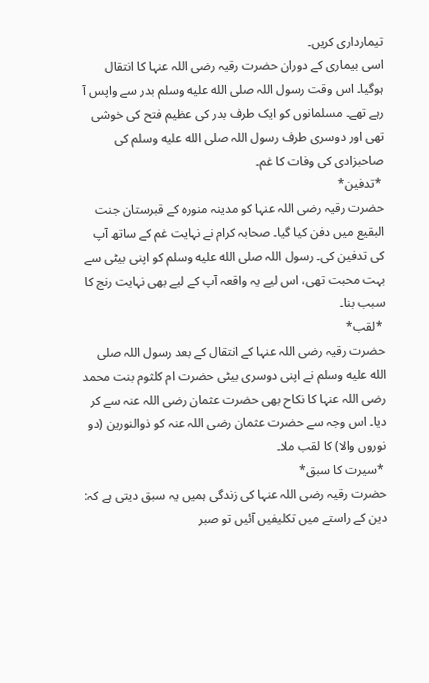تیمارداری کریں۔
اسی بیماری کے دوران حضرت رقیہ رضی اللہ عنہا کا انتقال ہوگیا۔ اس وقت رسول اللہ صلى الله عليه وسلم بدر سے واپس آ رہے تھے۔ مسلمانوں کو ایک طرف بدر کی عظیم فتح کی خوشی تھی اور دوسری طرف رسول اللہ صلى الله عليه وسلم کی صاحبزادی کی وفات کا غم۔
 *تدفین*
حضرت رقیہ رضی اللہ عنہا کو مدینہ منورہ کے قبرستان جنت البقیع میں دفن کیا گیا۔ صحابہ کرام نے نہایت غم کے ساتھ آپ کی تدفین کی۔ رسول اللہ صلى الله عليه وسلم کو اپنی بیٹی سے بہت محبت تھی، اس لیے یہ واقعہ آپ کے لیے بھی نہایت رنج کا سبب بنا۔
 *لقب*
حضرت رقیہ رضی اللہ عنہا کے انتقال کے بعد رسول اللہ صلى الله عليه وسلم نے اپنی دوسری بیٹی حضرت ام کلثوم بنت محمد رضی اللہ عنہا کا نکاح بھی حضرت عثمان رضی اللہ عنہ سے کر دیا۔ اس وجہ سے حضرت عثمان رضی اللہ عنہ کو ذوالنورین (دو نوروں والا) کا لقب ملا۔
 *سیرت کا سبق*
حضرت رقیہ رضی اللہ عنہا کی زندگی ہمیں یہ سبق دیتی ہے کہ:
دین کے راستے میں تکلیفیں آئیں تو صبر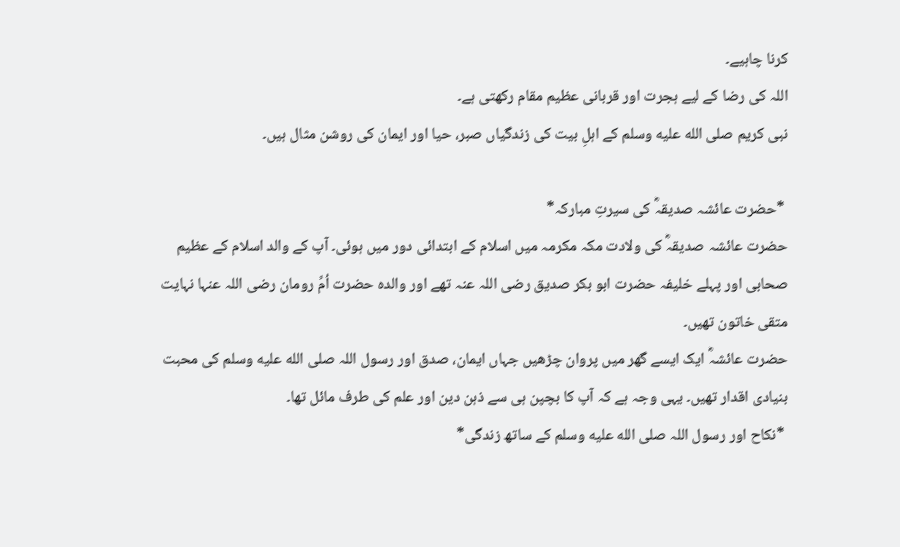کرنا چاہیے۔
اللہ کی رضا کے لیے ہجرت اور قربانی عظیم مقام رکھتی ہے۔
نبی کریم صلى الله عليه وسلم کے اہلِ بیت کی زندگیاں صبر، حیا اور ایمان کی روشن مثال ہیں۔

 *حضرت عائشہ صدیقہؓ کی سیرتِ مبارکہ*
حضرت عائشہ صدیقہؓ کی ولادت مکہ مکرمہ میں اسلام کے ابتدائی دور میں ہوئی۔ آپ کے والد اسلام کے عظیم صحابی اور پہلے خلیفہ حضرت ابو بکر صدیق رضی اللہ عنہ تھے اور والدہ حضرت اُمِّ رومان رضی اللہ عنہا نہایت متقی خاتون تھیں۔
حضرت عائشہؓ ایک ایسے گھر میں پروان چڑھیں جہاں ایمان، صدق اور رسول اللہ صلى الله عليه وسلم کی محبت بنیادی اقدار تھیں۔ یہی وجہ ہے کہ آپ کا بچپن ہی سے ذہن دین اور علم کی طرف مائل تھا۔
 *نکاح اور رسول اللہ صلى الله عليه وسلم کے ساتھ زندگی*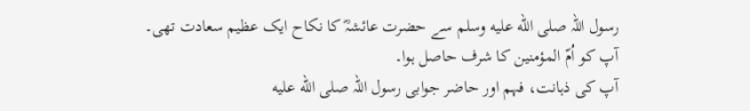رسول اللہ صلى الله عليه وسلم سے حضرت عائشہؓ کا نکاح ایک عظیم سعادت تھی۔ آپ کو اُمّ المؤمنین کا شرف حاصل ہوا۔
آپ کی ذہانت، فہم اور حاضر جوابی رسول اللہ صلى الله عليه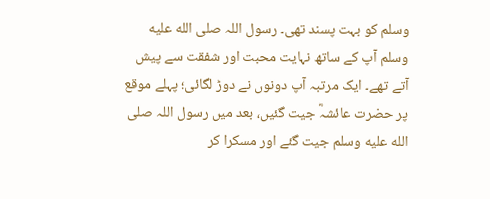وسلم کو بہت پسند تھی۔ رسول اللہ صلى الله عليه وسلم آپ کے ساتھ نہایت محبت اور شفقت سے پیش آتے تھے۔ ایک مرتبہ آپ دونوں نے دوڑ لگائی؛ پہلے موقع پر حضرت عائشہؓ جیت گئیں، بعد میں رسول اللہ صلى الله عليه وسلم جیت گئے اور مسکرا کر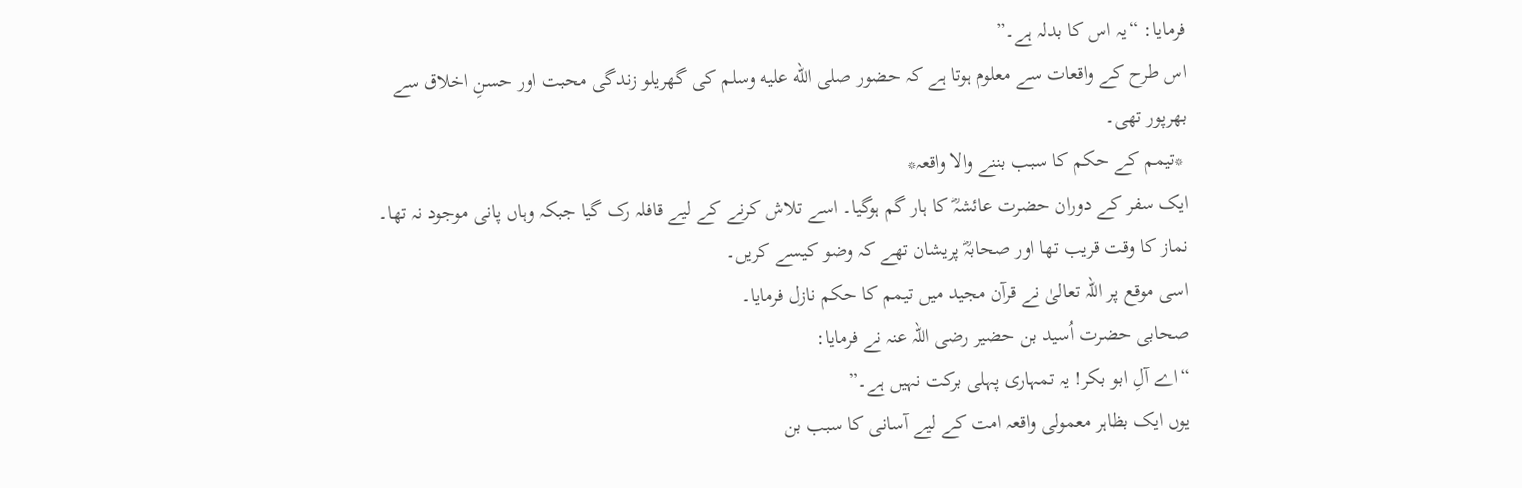فرمایا: “یہ اس کا بدلہ ہے۔”
اس طرح کے واقعات سے معلوم ہوتا ہے کہ حضور صلى الله عليه وسلم کی گھریلو زندگی محبت اور حسنِ اخلاق سے بھرپور تھی۔
 *تیمم کے حکم کا سبب بننے والا واقعہ*
ایک سفر کے دوران حضرت عائشہؓ کا ہار گم ہوگیا۔ اسے تلاش کرنے کے لیے قافلہ رک گیا جبکہ وہاں پانی موجود نہ تھا۔ نماز کا وقت قریب تھا اور صحابہؓ پریشان تھے کہ وضو کیسے کریں۔
اسی موقع پر اللہ تعالیٰ نے قرآن مجید میں تیمم کا حکم نازل فرمایا۔
صحابی حضرت اُسید بن حضیر رضی اللہ عنہ نے فرمایا:
“اے آلِ ابو بکر! یہ تمہاری پہلی برکت نہیں ہے۔”
یوں ایک بظاہر معمولی واقعہ امت کے لیے آسانی کا سبب بن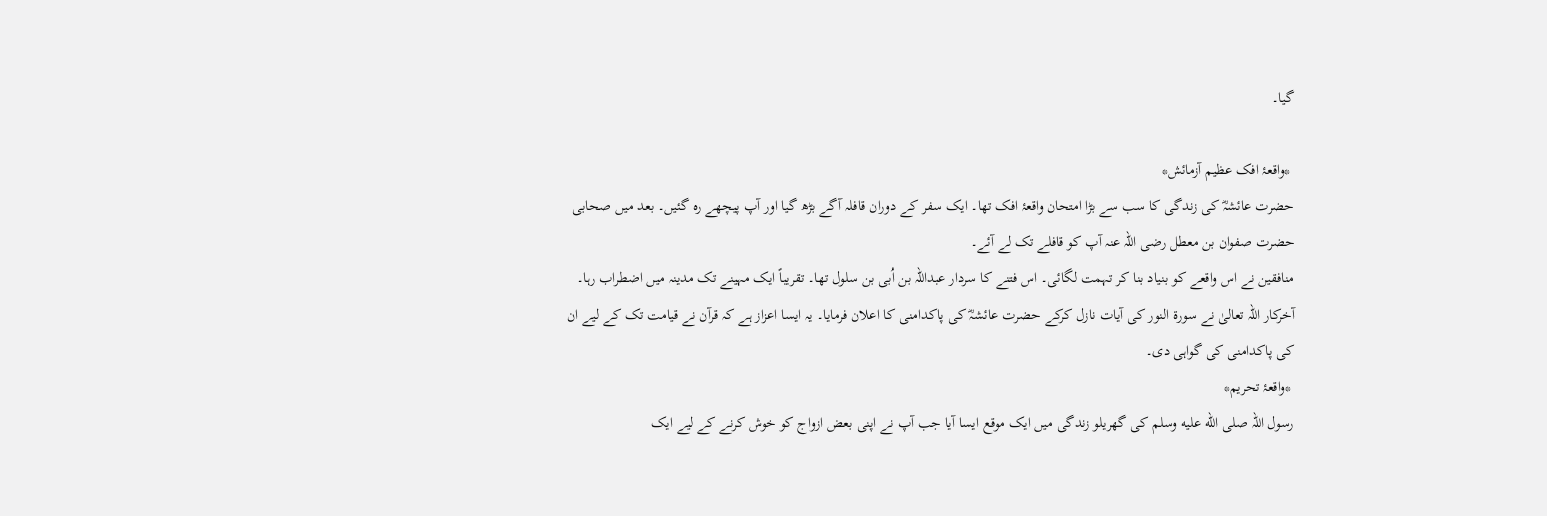گیا۔

 *واقعۂ افک عظیم آزمائش*
حضرت عائشہؓ کی زندگی کا سب سے بڑا امتحان واقعۂ افک تھا۔ ایک سفر کے دوران قافلہ آگے بڑھ گیا اور آپ پیچھے رہ گئیں۔ بعد میں صحابی حضرت صفوان بن معطل رضی اللہ عنہ آپ کو قافلے تک لے آئے۔
منافقین نے اس واقعے کو بنیاد بنا کر تہمت لگائی۔ اس فتنے کا سردار عبداللہ بن اُبی بن سلول تھا۔ تقریباً ایک مہینے تک مدینہ میں اضطراب رہا۔
آخرکار اللہ تعالیٰ نے سورۃ النور کی آیات نازل کرکے حضرت عائشہؓ کی پاکدامنی کا اعلان فرمایا۔ یہ ایسا اعزاز ہے کہ قرآن نے قیامت تک کے لیے ان کی پاکدامنی کی گواہی دی۔
 *واقعۂ تحریم*
رسول اللہ صلى الله عليه وسلم کی گھریلو زندگی میں ایک موقع ایسا آیا جب آپ نے اپنی بعض ازواج کو خوش کرنے کے لیے ایک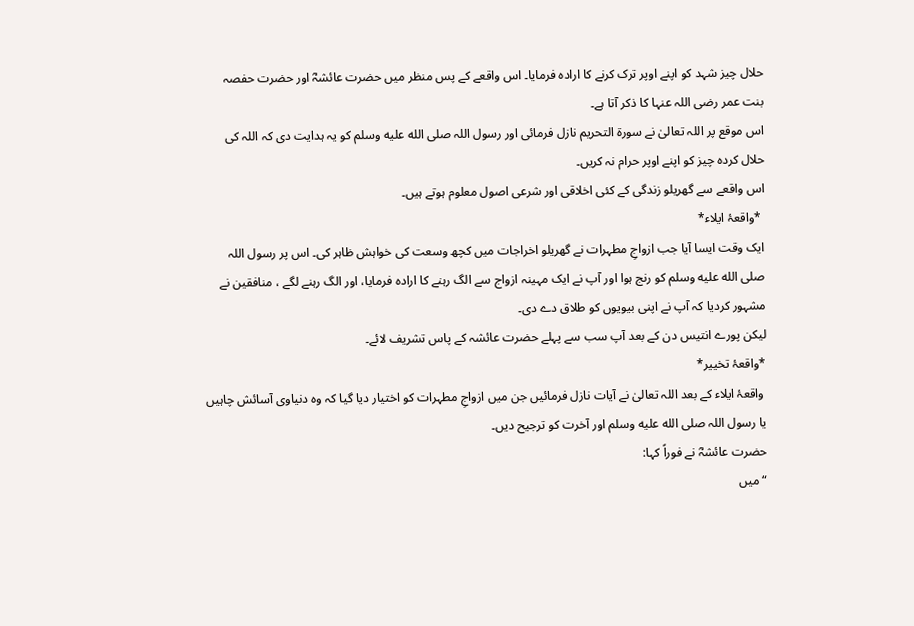حلال چیز شہد کو اپنے اوپر ترک کرنے کا ارادہ فرمایا۔ اس واقعے کے پس منظر میں حضرت عائشہؓ اور حضرت حفصہ بنت عمر رضی اللہ عنہا کا ذکر آتا ہے۔
اس موقع پر اللہ تعالیٰ نے سورۃ التحریم نازل فرمائی اور رسول اللہ صلى الله عليه وسلم کو یہ ہدایت دی کہ اللہ کی حلال کردہ چیز کو اپنے اوپر حرام نہ کریں۔
اس واقعے سے گھریلو زندگی کے کئی اخلاقی اور شرعی اصول معلوم ہوتے ہیں۔
 *واقعۂ ایلاء*
ایک وقت ایسا آیا جب ازواجِ مطہرات نے گھریلو اخراجات میں کچھ وسعت کی خواہش ظاہر کی۔ اس پر رسول اللہ صلى الله عليه وسلم کو رنج ہوا اور آپ نے ایک مہینہ ازواج سے الگ رہنے کا ارادہ فرمایا، اور الگ رہنے لگے ، منافقین نے مشہور کردیا کہ آپ نے اپنی بیویوں کو طلاق دے دی۔
لیکن پورے انتیس دن کے بعد آپ سب سے پہلے حضرت عائشہ کے پاس تشریف لائے۔
*واقعۂ تخییر*
 واقعۂ ایلاء کے بعد اللہ تعالیٰ نے آیات نازل فرمائیں جن میں ازواجِ مطہرات کو اختیار دیا گیا کہ وہ دنیاوی آسائش چاہیں یا رسول اللہ صلى الله عليه وسلم اور آخرت کو ترجیح دیں۔
حضرت عائشہؓ نے فوراً کہا:
“میں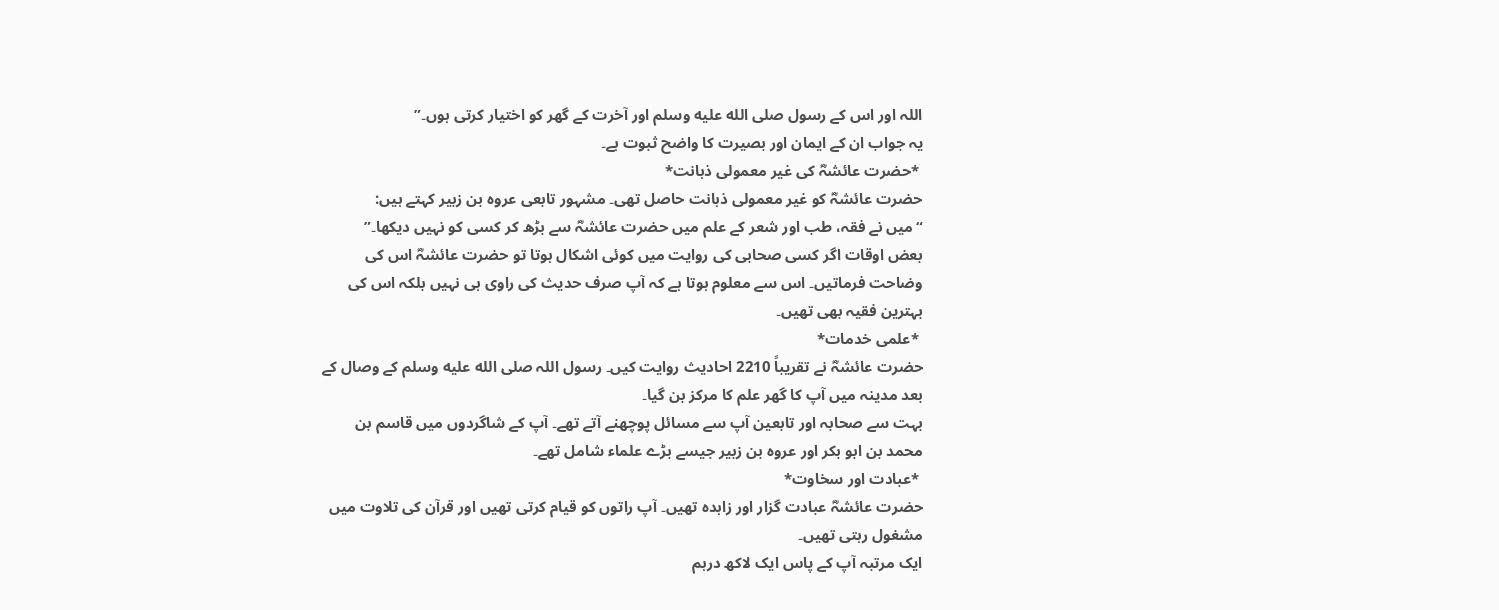اللہ اور اس کے رسول صلى الله عليه وسلم اور آخرت کے گھر کو اختیار کرتی ہوں۔”
یہ جواب ان کے ایمان اور بصیرت کا واضح ثبوت ہے۔
 *حضرت عائشہؓ کی غیر معمولی ذہانت*
حضرت عائشہؓ کو غیر معمولی ذہانت حاصل تھی۔ مشہور تابعی عروہ بن زبیر کہتے ہیں:
“میں نے فقہ، طب اور شعر کے علم میں حضرت عائشہؓ سے بڑھ کر کسی کو نہیں دیکھا۔”
بعض اوقات اگر کسی صحابی کی روایت میں کوئی اشکال ہوتا تو حضرت عائشہؓ اس کی وضاحت فرماتیں۔ اس سے معلوم ہوتا ہے کہ آپ صرف حدیث کی راوی ہی نہیں بلکہ اس کی بہترین فقیہ بھی تھیں۔
 *علمی خدمات*
حضرت عائشہؓ نے تقریباً 2210 احادیث روایت کیں۔ رسول اللہ صلى الله عليه وسلم کے وصال کے بعد مدینہ میں آپ کا گھر علم کا مرکز بن گیا۔
بہت سے صحابہ اور تابعین آپ سے مسائل پوچھنے آتے تھے۔ آپ کے شاگردوں میں قاسم بن محمد بن ابو بکر اور عروہ بن زبیر جیسے بڑے علماء شامل تھے۔
 *عبادت اور سخاوت*
حضرت عائشہؓ عبادت گزار اور زاہدہ تھیں۔ آپ راتوں کو قیام کرتی تھیں اور قرآن کی تلاوت میں مشغول رہتی تھیں۔
ایک مرتبہ آپ کے پاس ایک لاکھ درہم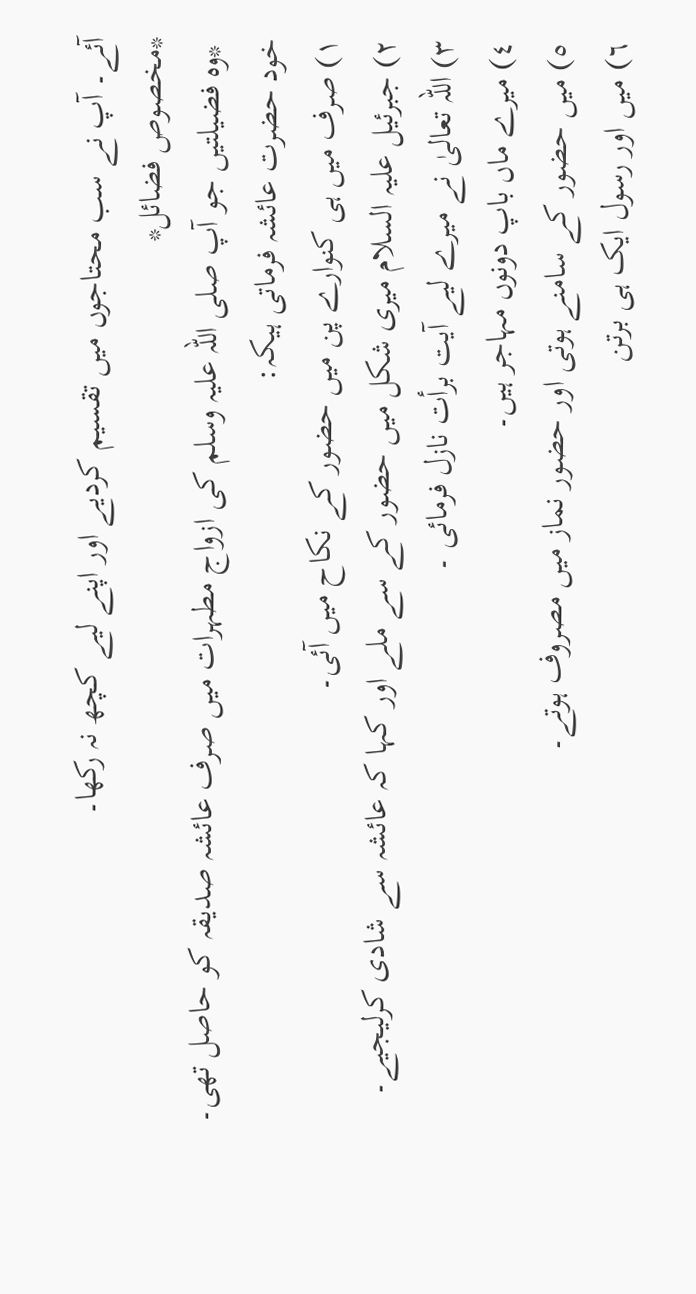آئے۔ آپ نے سب محتاجوں میں تقسیم کردیے اور اپنے لیے کچھ نہ رکھا۔
*مخصوص فضائل*
 *وہ فضیلتیں جو آپ صلی اللہ علیہ وسلم کی ازواج مطہرات میں صرف عائشہ صدیقہ کو حاصل تھی۔
خود حضرت عائشہ فرماتی ہیکہ:
١) صرف میں ہی کنوارے پن میں حضور کے نکاح میں آئی۔
٢) جبرئیل علیہ السلام میری شکل میں حضور کے سے ملے اور کہا کہ عائشہ سے شادی کرلیجیے۔
٣) اللہ تعالیٰ نے میرے لیے آیت برأت نازل فرمائی ۔
٤) میرے ماں باپ دونوں مہاجر ہیں۔
٥) میں حضور کے سامنے ہوتی اور حضور نماز میں مصروف ہوتے۔
٦) میں اور رسول ایک ہی برتن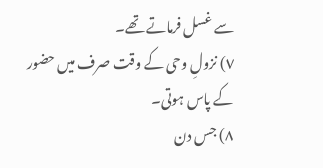سے غسل فرماتے تھے۔
٧) نزولِ وحی کے وقت صرف میں حضور کے پاس ہوتی۔
٨) جس دن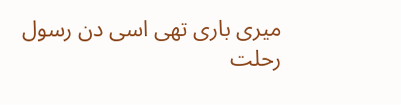میری باری تھی اسی دن رسول رحلت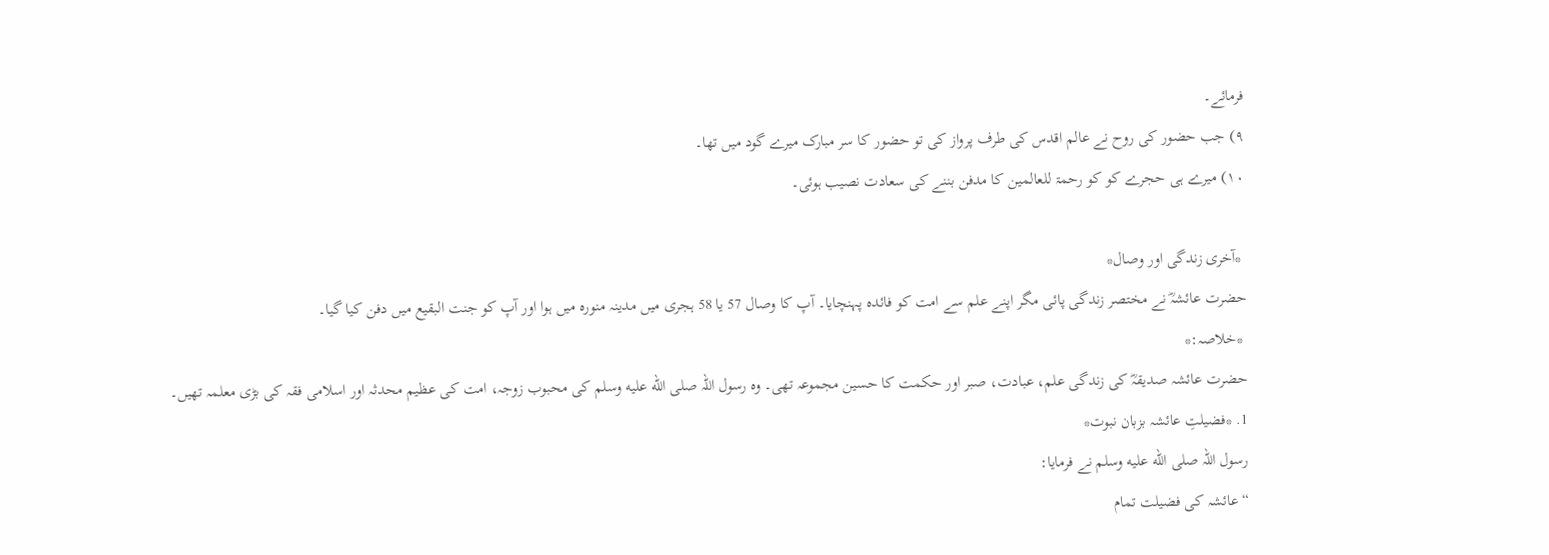فرمائے۔
٩) جب حضور کی روح نے عالم اقدس کی طرف پرواز کی تو حضور کا سر مبارک میرے گود میں تھا۔
١٠) میرے ہی حجرے کو کو رحمۃ للعالمین کا مدفن بننے کی سعادت نصیب ہوئی۔

 *آخری زندگی اور وصال*
حضرت عائشہؓ نے مختصر زندگی پائی مگر اپنے علم سے امت کو فائدہ پہنچایا۔ آپ کا وصال 57 یا 58 ہجری میں مدینہ منورہ میں ہوا اور آپ کو جنت البقیع میں دفن کیا گیا۔
 *خلاصہ:*
حضرت عائشہ صدیقہؓ کی زندگی علم، عبادت، صبر اور حکمت کا حسین مجموعہ تھی۔ وہ رسول اللہ صلى الله عليه وسلم کی محبوب زوجہ، امت کی عظیم محدثہ اور اسلامی فقہ کی بڑی معلمہ تھیں۔
1. *فضیلتِ عائشہ بزبان نبوت*
رسول اللہ صلى الله عليه وسلم نے فرمایا:
“عائشہ کی فضیلت تمام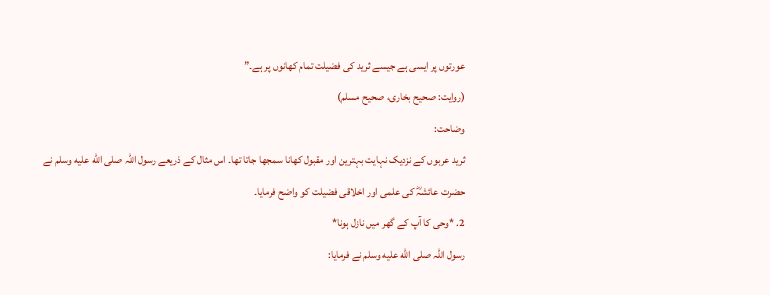عورتوں پر ایسی ہے جیسے ثرید کی فضیلت تمام کھانوں پر ہے۔”
(روایت: صحیح بخاری، صحیح مسلم)
وضاحت:
ثرید عربوں کے نزدیک نہایت بہترین اور مقبول کھانا سمجھا جاتا تھا۔ اس مثال کے ذریعے رسول اللہ صلى الله عليه وسلم نے حضرت عائشہؓ کی علمی اور اخلاقی فضیلت کو واضح فرمایا۔
2. *وحی کا آپ کے گھر میں نازل ہونا*
رسول اللہ صلى الله عليه وسلم نے فرمایا: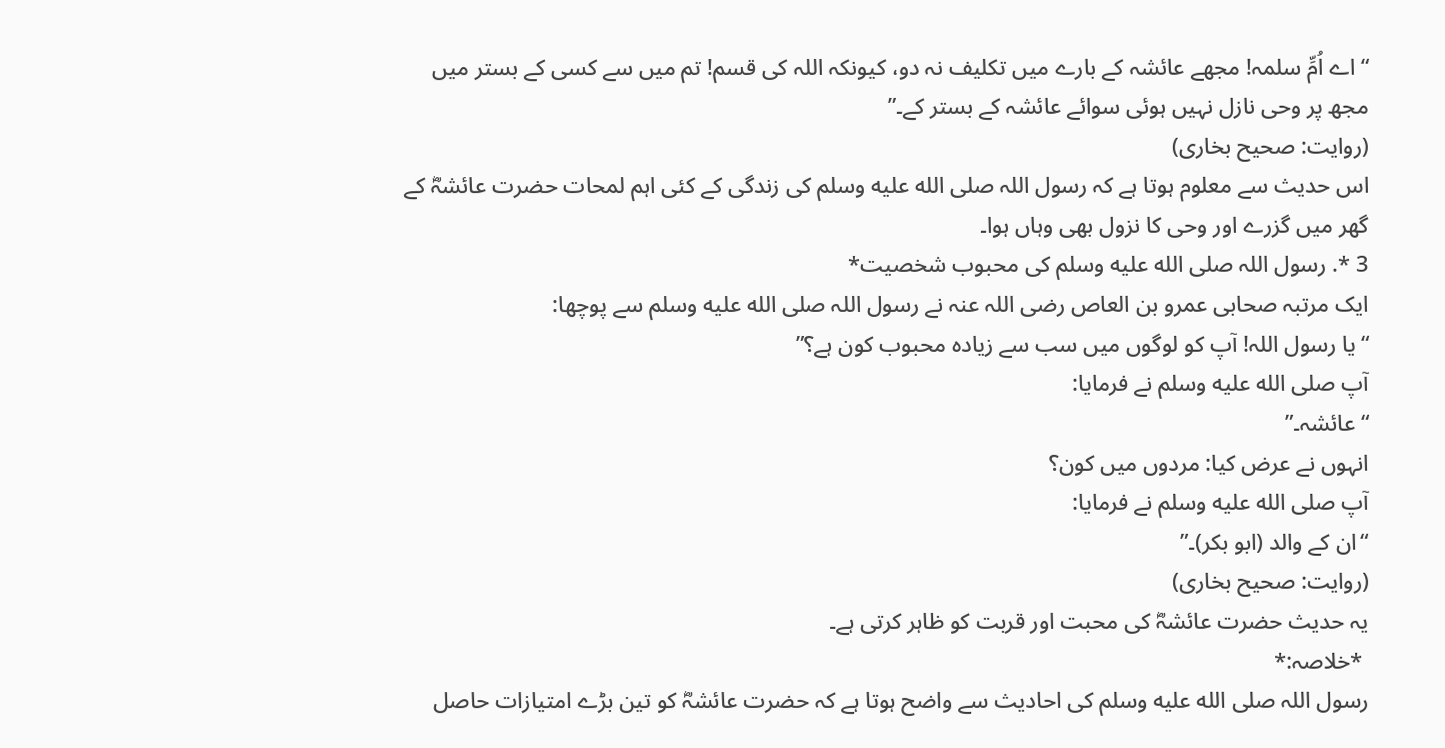“اے اُمِّ سلمہ! مجھے عائشہ کے بارے میں تکلیف نہ دو، کیونکہ اللہ کی قسم! تم میں سے کسی کے بستر میں مجھ پر وحی نازل نہیں ہوئی سوائے عائشہ کے بستر کے۔”
(روایت: صحیح بخاری)
اس حدیث سے معلوم ہوتا ہے کہ رسول اللہ صلى الله عليه وسلم کی زندگی کے کئی اہم لمحات حضرت عائشہؓ کے گھر میں گزرے اور وحی کا نزول بھی وہاں ہوا۔
3 *. رسول اللہ صلى الله عليه وسلم کی محبوب شخصیت*
ایک مرتبہ صحابی عمرو بن العاص رضی اللہ عنہ نے رسول اللہ صلى الله عليه وسلم سے پوچھا:
“یا رسول اللہ! آپ کو لوگوں میں سب سے زیادہ محبوب کون ہے؟”
آپ صلى الله عليه وسلم نے فرمایا:
“عائشہ۔”
انہوں نے عرض کیا: مردوں میں کون؟
آپ صلى الله عليه وسلم نے فرمایا:
“ان کے والد (ابو بکر)۔”
(روایت: صحیح بخاری)
یہ حدیث حضرت عائشہؓ کی محبت اور قربت کو ظاہر کرتی ہے۔
 *خلاصہ:*
رسول اللہ صلى الله عليه وسلم کی احادیث سے واضح ہوتا ہے کہ حضرت عائشہؓ کو تین بڑے امتیازات حاصل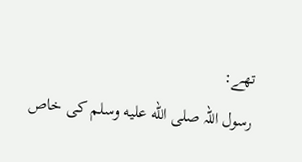تھے:
رسول اللہ صلى الله عليه وسلم کی خاص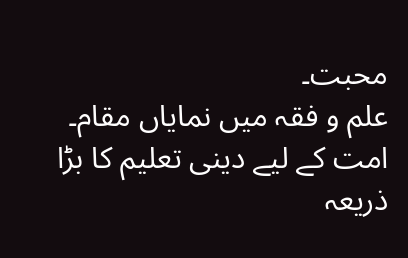محبت۔
علم و فقہ میں نمایاں مقام۔
امت کے لیے دینی تعلیم کا بڑا ذریعہ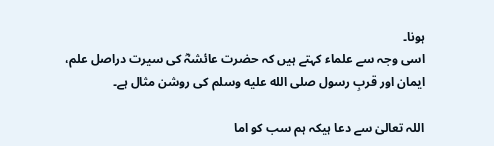ہونا۔
اسی وجہ سے علماء کہتے ہیں کہ حضرت عائشہؓ کی سیرت دراصل علم، ایمان اور قربِ رسول صلى الله عليه وسلم کی روشن مثال ہے۔

اللہ تعالیٰ سے دعا ہیکہ ہم سب کو اما‌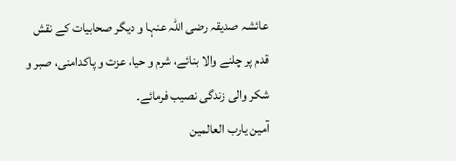عائشہ صدیقہ رضی اللہ عنہا و دیگر صحابیات کے نقش قدم پر چلنے والا بنائے، شرم‌ و حیا، عزت و پاکدامنی، صبر و شکر والی زندگی نصیب فرمائے۔
آمین یارب العالمین